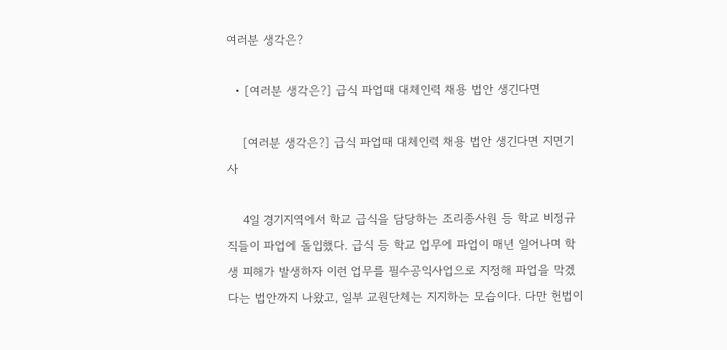여러분 생각은?

  • [여러분 생각은?] 급식 파업때 대체인력 채용 법안 생긴다면

    [여러분 생각은?] 급식 파업때 대체인력 채용 법안 생긴다면 지면기사

    4일 경기지역에서 학교 급식을 담당하는 조리종사원 등 학교 비정규직들이 파업에 돌입했다. 급식 등 학교 업무에 파업이 매년 일어나며 학생 피해가 발생하자 이런 업무를 필수공익사업으로 지정해 파업을 막겠다는 법안까지 나왔고, 일부 교원단체는 지지하는 모습이다. 다만 헌법이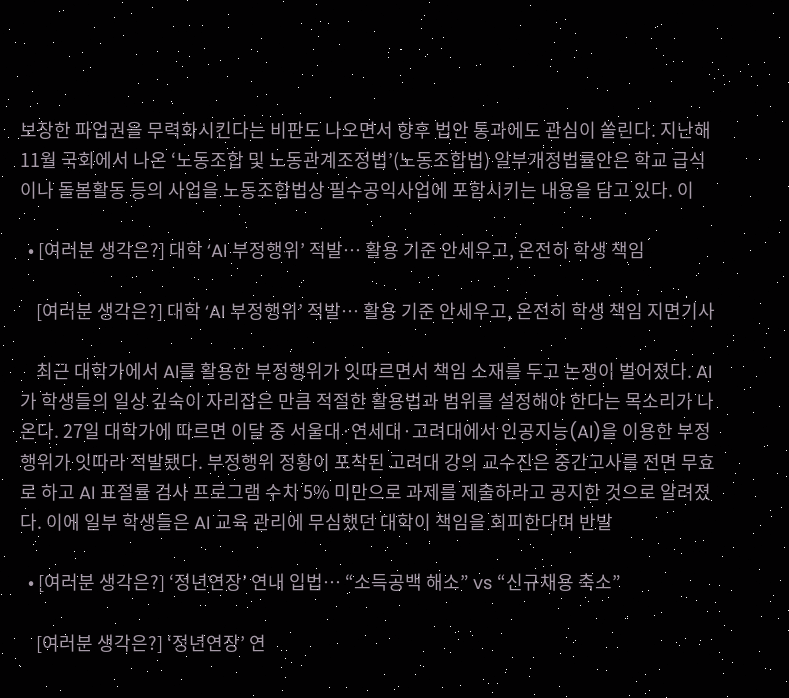보장한 파업권을 무력화시킨다는 비판도 나오면서 향후 법안 통과에도 관심이 쏠린다. 지난해 11월 국회에서 나온 ‘노동조합 및 노동관계조정법’(노동조합법) 일부개정법률안은 학교 급식이나 돌봄활동 등의 사업을 노동조합법상 필수공익사업에 포함시키는 내용을 담고 있다. 이

  • [여러분 생각은?] 대학 ‘AI 부정행위’ 적발… 활용 기준 안세우고, 온전히 학생 책임

    [여러분 생각은?] 대학 ‘AI 부정행위’ 적발… 활용 기준 안세우고, 온전히 학생 책임 지면기사

    최근 대학가에서 AI를 활용한 부정행위가 잇따르면서 책임 소재를 두고 논쟁이 벌어졌다. AI가 학생들의 일상 깊숙이 자리잡은 만큼 적절한 활용법과 범위를 설정해야 한다는 목소리가 나온다. 27일 대학가에 따르면 이달 중 서울대·연세대·고려대에서 인공지능(AI)을 이용한 부정행위가 잇따라 적발됐다. 부정행위 정황이 포착된 고려대 강의 교수진은 중간고사를 전면 무효로 하고 AI 표절률 검사 프로그램 수치 5% 미만으로 과제를 제출하라고 공지한 것으로 알려졌다. 이에 일부 학생들은 AI 교육 관리에 무심했던 대학이 책임을 회피한다며 반발

  • [여러분 생각은?] ‘정년연장’ 연내 입법… “소득공백 해소” vs “신규채용 축소”

    [여러분 생각은?] ‘정년연장’ 연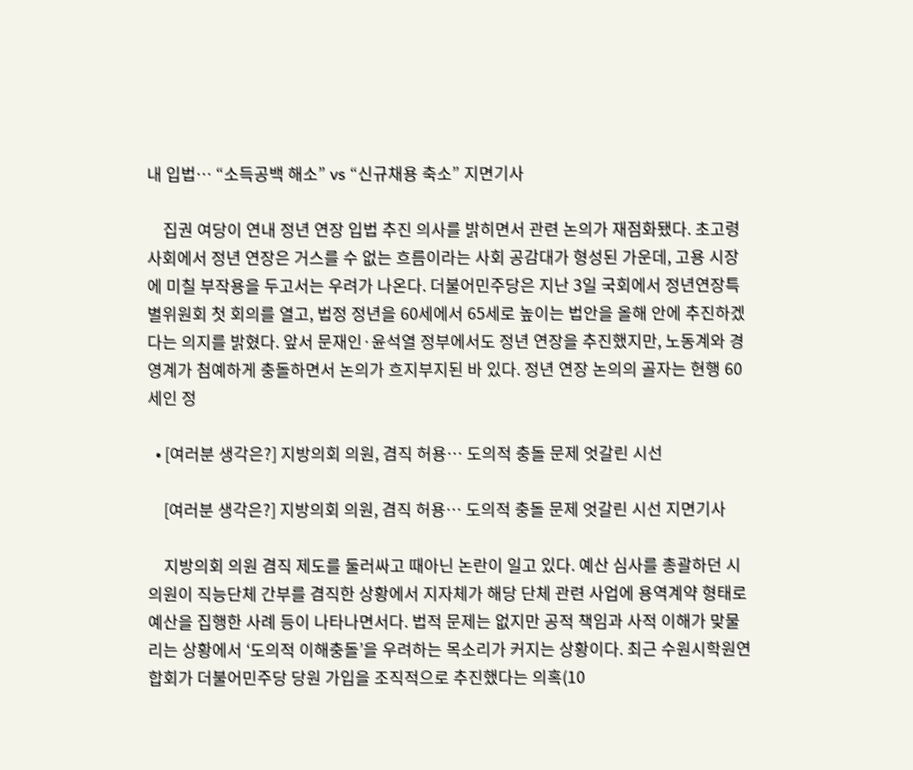내 입법… “소득공백 해소” vs “신규채용 축소” 지면기사

    집권 여당이 연내 정년 연장 입법 추진 의사를 밝히면서 관련 논의가 재점화됐다. 초고령 사회에서 정년 연장은 거스를 수 없는 흐름이라는 사회 공감대가 형성된 가운데, 고용 시장에 미칠 부작용을 두고서는 우려가 나온다. 더불어민주당은 지난 3일 국회에서 정년연장특별위원회 첫 회의를 열고, 법정 정년을 60세에서 65세로 높이는 법안을 올해 안에 추진하겠다는 의지를 밝혔다. 앞서 문재인·윤석열 정부에서도 정년 연장을 추진했지만, 노동계와 경영계가 첨예하게 충돌하면서 논의가 흐지부지된 바 있다. 정년 연장 논의의 골자는 현행 60세인 정

  • [여러분 생각은?] 지방의회 의원, 겸직 허용… 도의적 충돌 문제 엇갈린 시선

    [여러분 생각은?] 지방의회 의원, 겸직 허용… 도의적 충돌 문제 엇갈린 시선 지면기사

    지방의회 의원 겸직 제도를 둘러싸고 때아닌 논란이 일고 있다. 예산 심사를 총괄하던 시의원이 직능단체 간부를 겸직한 상황에서 지자체가 해당 단체 관련 사업에 용역계약 형태로 예산을 집행한 사례 등이 나타나면서다. 법적 문제는 없지만 공적 책임과 사적 이해가 맞물리는 상황에서 ‘도의적 이해충돌’을 우려하는 목소리가 커지는 상황이다. 최근 수원시학원연합회가 더불어민주당 당원 가입을 조직적으로 추진했다는 의혹(10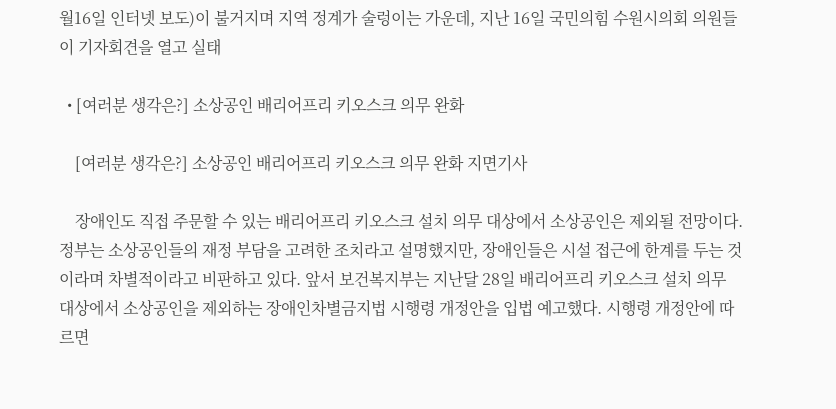월16일 인터넷 보도)이 불거지며 지역 정계가 술렁이는 가운데, 지난 16일 국민의힘 수원시의회 의원들이 기자회견을 열고 실태

  • [여러분 생각은?] 소상공인 배리어프리 키오스크 의무 완화

    [여러분 생각은?] 소상공인 배리어프리 키오스크 의무 완화 지면기사

    장애인도 직접 주문할 수 있는 배리어프리 키오스크 설치 의무 대상에서 소상공인은 제외될 전망이다. 정부는 소상공인들의 재정 부담을 고려한 조치라고 설명했지만, 장애인들은 시설 접근에 한계를 두는 것이라며 차별적이라고 비판하고 있다. 앞서 보건복지부는 지난달 28일 배리어프리 키오스크 설치 의무 대상에서 소상공인을 제외하는 장애인차별금지법 시행령 개정안을 입법 예고했다. 시행령 개정안에 따르면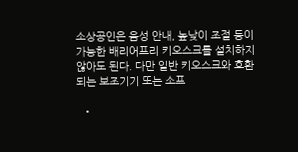소상공인은 음성 안내, 높낮이 조절 등이 가능한 배리어프리 키오스크를 설치하지 않아도 된다. 다만 일반 키오스크와 호환되는 보조기기 또는 소프

  •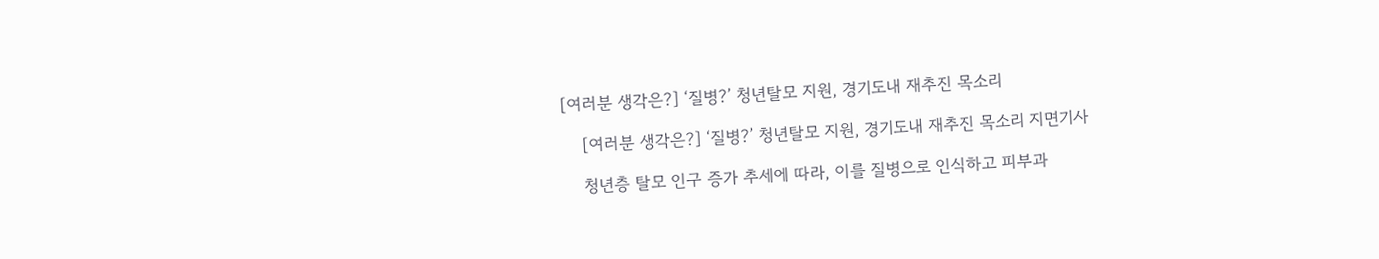[여러분 생각은?] ‘질병?’ 청년탈모 지원, 경기도내 재추진 목소리

    [여러분 생각은?] ‘질병?’ 청년탈모 지원, 경기도내 재추진 목소리 지면기사

    청년층 탈모 인구 증가 추세에 따라, 이를 질병으로 인식하고 피부과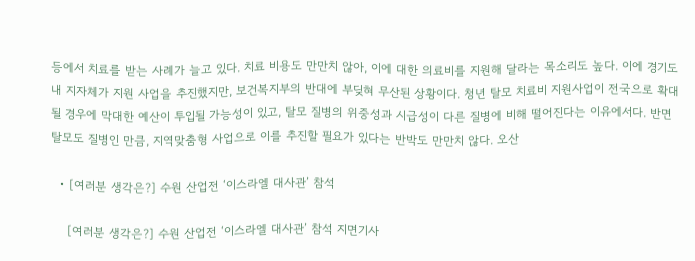등에서 치료를 받는 사례가 늘고 있다. 치료 비용도 만만치 않아, 이에 대한 의료비를 지원해 달라는 목소리도 높다. 이에 경기도내 지자체가 지원 사업을 추진했지만, 보건복지부의 반대에 부딪혀 무산된 상황이다. 청년 탈모 치료비 지원사업이 전국으로 확대될 경우에 막대한 예산이 투입될 가능성이 있고, 탈모 질병의 위중성과 시급성이 다른 질병에 비해 떨어진다는 이유에서다. 반면 탈모도 질병인 만큼, 지역맞춤형 사업으로 이를 추진할 필요가 있다는 반박도 만만치 않다. 오산

  • [여러분 생각은?] 수원 산업전 ‘이스라엘 대사관’ 참석

    [여러분 생각은?] 수원 산업전 ‘이스라엘 대사관’ 참석 지면기사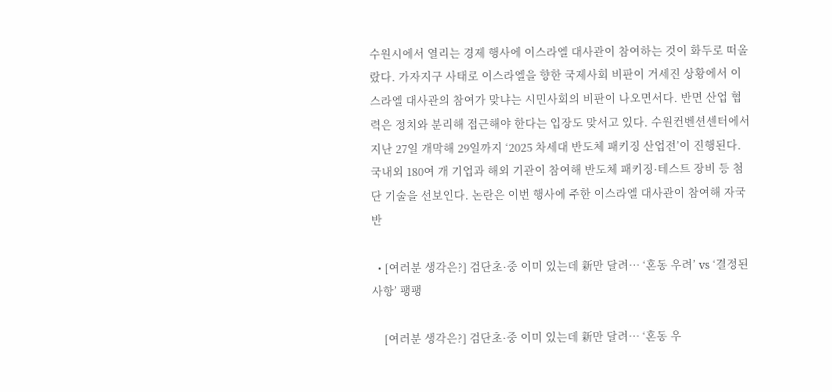수원시에서 열리는 경제 행사에 이스라엘 대사관이 참여하는 것이 화두로 떠올랐다. 가자지구 사태로 이스라엘을 향한 국제사회 비판이 거세진 상황에서 이스라엘 대사관의 참여가 맞냐는 시민사회의 비판이 나오면서다. 반면 산업 협력은 정치와 분리해 접근해야 한다는 입장도 맞서고 있다. 수원컨벤션센터에서 지난 27일 개막해 29일까지 ‘2025 차세대 반도체 패키징 산업전’이 진행된다. 국내외 180여 개 기업과 해외 기관이 참여해 반도체 패키징·테스트 장비 등 첨단 기술을 선보인다. 논란은 이번 행사에 주한 이스라엘 대사관이 참여해 자국 반

  • [여러분 생각은?] 검단초·중 이미 있는데 新만 달려… ‘혼동 우려’ vs ‘결정된 사항’ 팽팽

    [여러분 생각은?] 검단초·중 이미 있는데 新만 달려… ‘혼동 우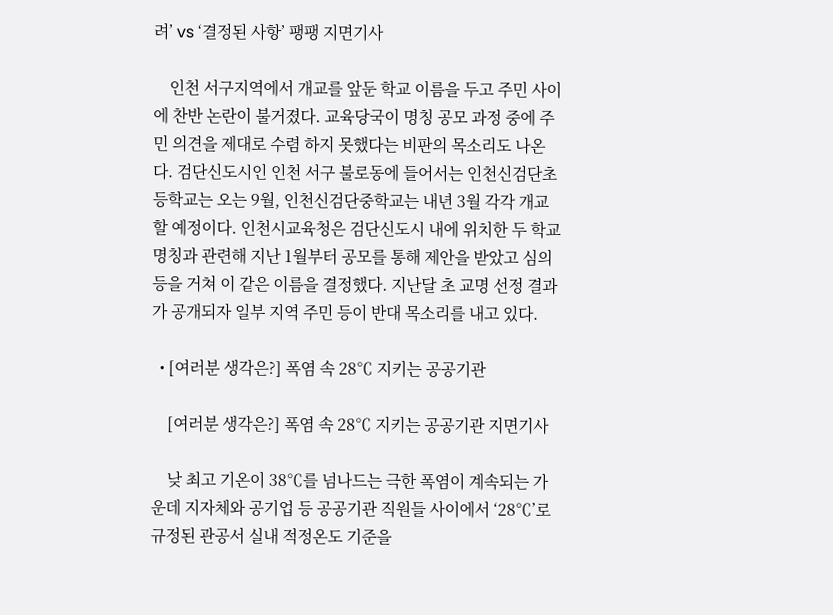려’ vs ‘결정된 사항’ 팽팽 지면기사

    인천 서구지역에서 개교를 앞둔 학교 이름을 두고 주민 사이에 찬반 논란이 불거졌다. 교육당국이 명칭 공모 과정 중에 주민 의견을 제대로 수렴 하지 못했다는 비판의 목소리도 나온다. 검단신도시인 인천 서구 불로동에 들어서는 인천신검단초등학교는 오는 9월, 인천신검단중학교는 내년 3월 각각 개교할 예정이다. 인천시교육청은 검단신도시 내에 위치한 두 학교 명칭과 관련해 지난 1월부터 공모를 통해 제안을 받았고 심의 등을 거쳐 이 같은 이름을 결정했다. 지난달 초 교명 선정 결과가 공개되자 일부 지역 주민 등이 반대 목소리를 내고 있다.

  • [여러분 생각은?] 폭염 속 28℃ 지키는 공공기관

    [여러분 생각은?] 폭염 속 28℃ 지키는 공공기관 지면기사

    낮 최고 기온이 38℃를 넘나드는 극한 폭염이 계속되는 가운데 지자체와 공기업 등 공공기관 직원들 사이에서 ‘28℃’로 규정된 관공서 실내 적정온도 기준을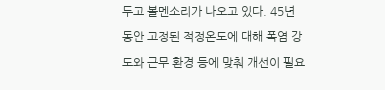두고 볼멘소리가 나오고 있다. 45년 동안 고정된 적정온도에 대해 폭염 강도와 근무 환경 등에 맞춰 개선이 필요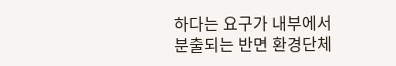하다는 요구가 내부에서 분출되는 반면 환경단체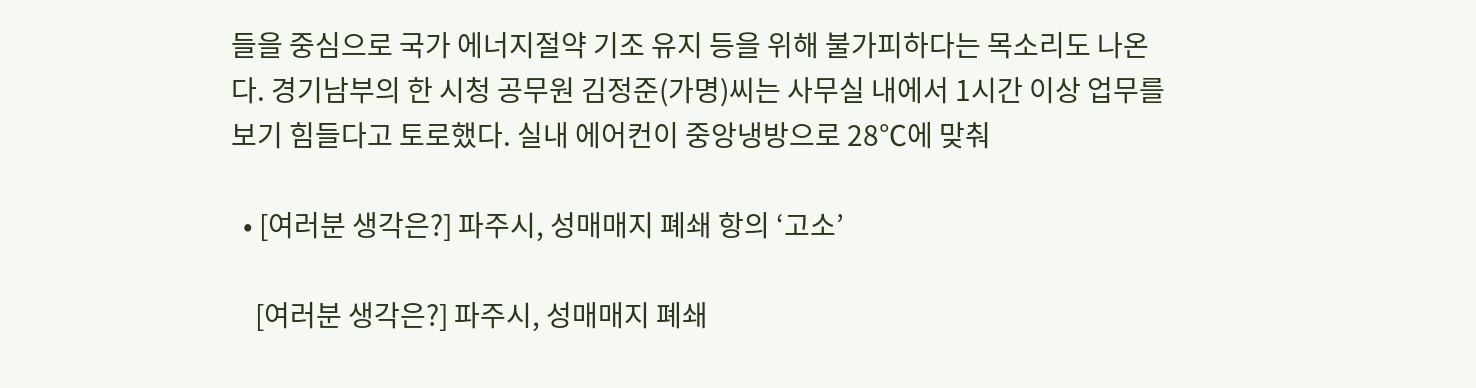들을 중심으로 국가 에너지절약 기조 유지 등을 위해 불가피하다는 목소리도 나온다. 경기남부의 한 시청 공무원 김정준(가명)씨는 사무실 내에서 1시간 이상 업무를 보기 힘들다고 토로했다. 실내 에어컨이 중앙냉방으로 28℃에 맞춰

  • [여러분 생각은?] 파주시, 성매매지 폐쇄 항의 ‘고소’

    [여러분 생각은?] 파주시, 성매매지 폐쇄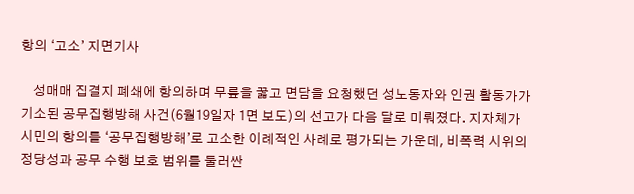항의 ‘고소’ 지면기사

    성매매 집결지 폐쇄에 항의하며 무릎을 꿇고 면담을 요청했던 성노동자와 인권 활동가가 기소된 공무집행방해 사건(6월19일자 1면 보도)의 선고가 다음 달로 미뤄졌다. 지자체가 시민의 항의를 ‘공무집행방해’로 고소한 이례적인 사례로 평가되는 가운데, 비폭력 시위의 정당성과 공무 수행 보호 범위를 둘러싼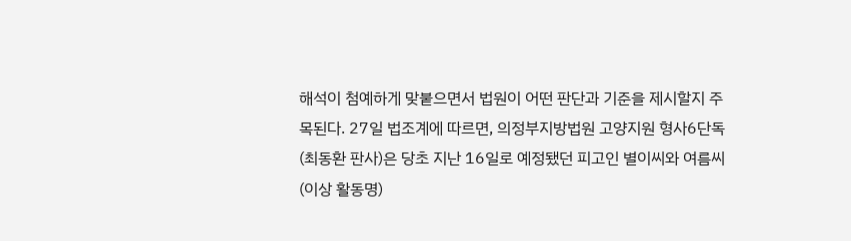해석이 첨예하게 맞붙으면서 법원이 어떤 판단과 기준을 제시할지 주목된다. 27일 법조계에 따르면, 의정부지방법원 고양지원 형사6단독(최동환 판사)은 당초 지난 16일로 예정됐던 피고인 별이씨와 여름씨(이상 활동명)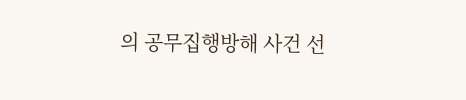의 공무집행방해 사건 선